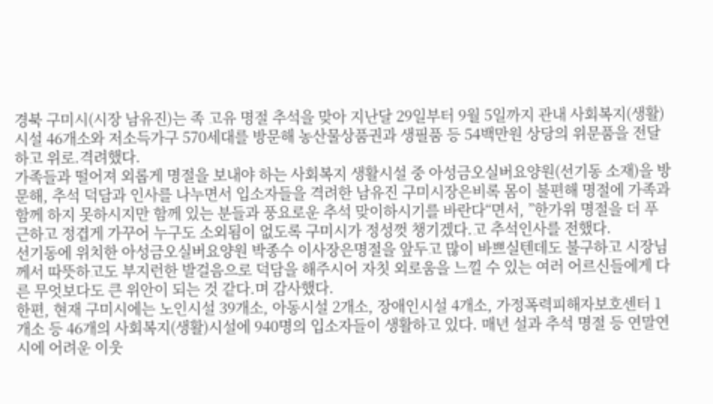경북 구미시(시장 남유진)는 족 고유 명절 추석을 맞아 지난달 29일부터 9월 5일까지 관내 사회복지(생활)시설 46개소와 저소득가구 570세대를 방문해 농산물상품권과 생필품 등 54백만원 상당의 위문품을 전달하고 위로.격려했다.
가족들과 떨어져 외롭게 명절을 보내야 하는 사회복지 생활시설 중 아성금오실버요양원(선기동 소재)을 방문해, 추석 덕담과 인사를 나누면서 입소자들을 격려한 남유진 구미시장은비록 몸이 불편해 명절에 가족과 함께 하지 못하시지만 함께 있는 분들과 풍요로운 추석 맞이하시기를 바란다“면서, ”한가위 명절을 더 푸근하고 정겹게 가꾸어 누구도 소외됨이 없도록 구미시가 정성껏 챙기겠다.고 추석인사를 전했다.
선기동에 위치한 아성금오실버요양원 박종수 이사장은명절을 앞두고 많이 바쁘실텐데도 불구하고 시장님께서 따뜻하고도 부지런한 발걸음으로 덕담을 해주시어 자칫 외로움을 느낄 수 있는 여러 어르신들에게 다른 무엇보다도 큰 위안이 되는 것 같다.며 감사했다.
한편, 현재 구미시에는 노인시설 39개소, 아동시설 2개소, 장애인시설 4개소, 가정폭력피해자보호센터 1개소 등 46개의 사회복지(생활)시설에 940명의 입소자들이 생활하고 있다. 매년 설과 추석 명절 등 연말연시에 어려운 이웃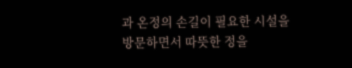과 온정의 손길이 필요한 시설을 방문하면서 따뜻한 정을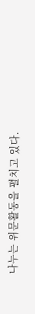나누는 위문활동을 펼치고 있다.